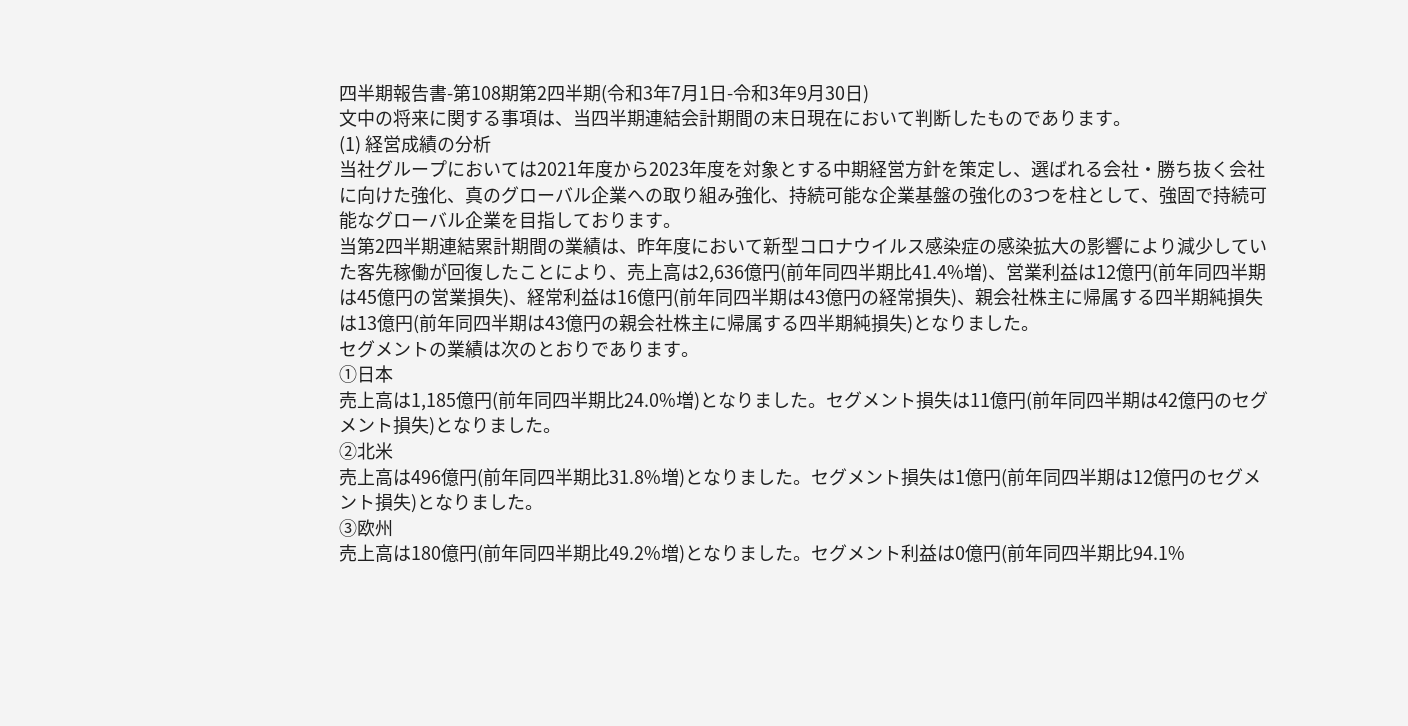四半期報告書-第108期第2四半期(令和3年7月1日-令和3年9月30日)
文中の将来に関する事項は、当四半期連結会計期間の末日現在において判断したものであります。
(1) 経営成績の分析
当社グループにおいては2021年度から2023年度を対象とする中期経営方針を策定し、選ばれる会社・勝ち抜く会社に向けた強化、真のグローバル企業への取り組み強化、持続可能な企業基盤の強化の3つを柱として、強固で持続可能なグローバル企業を目指しております。
当第2四半期連結累計期間の業績は、昨年度において新型コロナウイルス感染症の感染拡大の影響により減少していた客先稼働が回復したことにより、売上高は2,636億円(前年同四半期比41.4%増)、営業利益は12億円(前年同四半期は45億円の営業損失)、経常利益は16億円(前年同四半期は43億円の経常損失)、親会社株主に帰属する四半期純損失は13億円(前年同四半期は43億円の親会社株主に帰属する四半期純損失)となりました。
セグメントの業績は次のとおりであります。
①日本
売上高は1,185億円(前年同四半期比24.0%増)となりました。セグメント損失は11億円(前年同四半期は42億円のセグメント損失)となりました。
②北米
売上高は496億円(前年同四半期比31.8%増)となりました。セグメント損失は1億円(前年同四半期は12億円のセグメント損失)となりました。
③欧州
売上高は180億円(前年同四半期比49.2%増)となりました。セグメント利益は0億円(前年同四半期比94.1%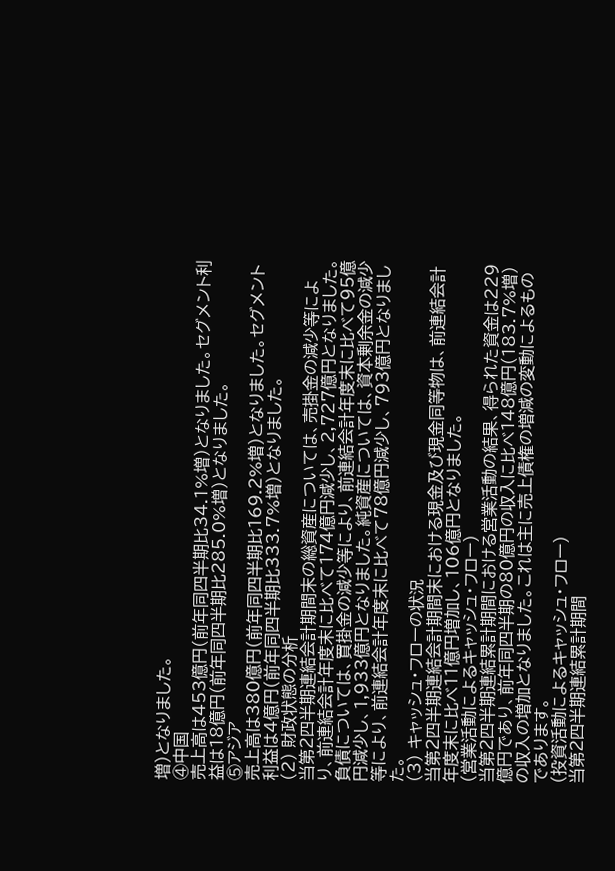増)となりました。
④中国
売上高は453億円(前年同四半期比34.1%増)となりました。セグメント利益は18億円(前年同四半期比285.0%増)となりました。
⑤アジア
売上高は380億円(前年同四半期比169.2%増)となりました。セグメント利益は4億円(前年同四半期比333.7%増)となりました。
(2) 財政状態の分析
当第2四半期連結会計期間末の総資産については、売掛金の減少等により、前連結会計年度末に比べて174億円減少し、2,727億円となりました。負債については、買掛金の減少等により、前連結会計年度末に比べて95億円減少し、1,933億円となりました。純資産については、資本剰余金の減少等により、前連結会計年度末に比べて78億円減少し、793億円となりました。
(3) キャッシュ・フローの状況
当第2四半期連結会計期間末における現金及び現金同等物は、前連結会計年度末に比べ11億円増加し、106億円となりました。
(営業活動によるキャッシュ・フロー)
当第2四半期連結累計期間における営業活動の結果、得られた資金は229億円であり、前年同四半期の80億円の収入に比べ148億円(183.7%増)の収入の増加となりました。これは主に売上債権の増減の変動によるものであります。
(投資活動によるキャッシュ・フロー)
当第2四半期連結累計期間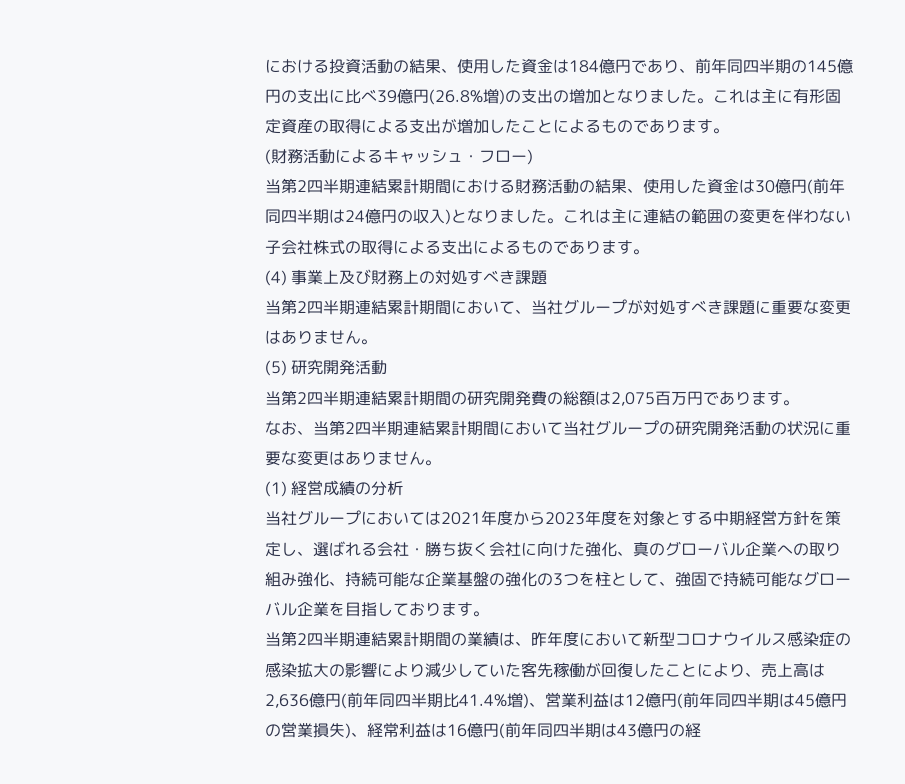における投資活動の結果、使用した資金は184億円であり、前年同四半期の145億円の支出に比べ39億円(26.8%増)の支出の増加となりました。これは主に有形固定資産の取得による支出が増加したことによるものであります。
(財務活動によるキャッシュ・フロー)
当第2四半期連結累計期間における財務活動の結果、使用した資金は30億円(前年同四半期は24億円の収入)となりました。これは主に連結の範囲の変更を伴わない子会社株式の取得による支出によるものであります。
(4) 事業上及び財務上の対処すべき課題
当第2四半期連結累計期間において、当社グループが対処すべき課題に重要な変更はありません。
(5) 研究開発活動
当第2四半期連結累計期間の研究開発費の総額は2,075百万円であります。
なお、当第2四半期連結累計期間において当社グループの研究開発活動の状況に重要な変更はありません。
(1) 経営成績の分析
当社グループにおいては2021年度から2023年度を対象とする中期経営方針を策定し、選ばれる会社・勝ち抜く会社に向けた強化、真のグローバル企業への取り組み強化、持続可能な企業基盤の強化の3つを柱として、強固で持続可能なグローバル企業を目指しております。
当第2四半期連結累計期間の業績は、昨年度において新型コロナウイルス感染症の感染拡大の影響により減少していた客先稼働が回復したことにより、売上高は2,636億円(前年同四半期比41.4%増)、営業利益は12億円(前年同四半期は45億円の営業損失)、経常利益は16億円(前年同四半期は43億円の経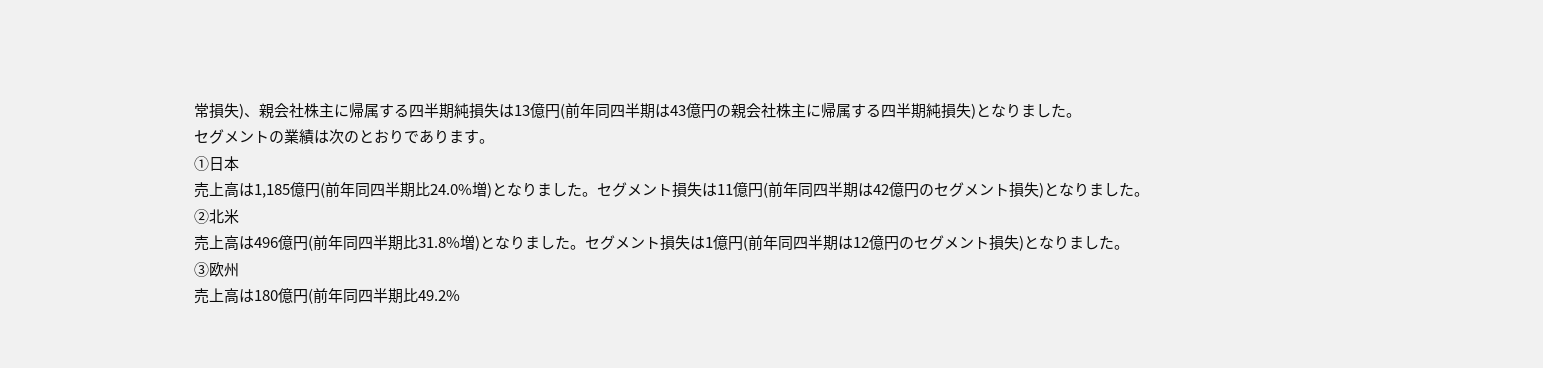常損失)、親会社株主に帰属する四半期純損失は13億円(前年同四半期は43億円の親会社株主に帰属する四半期純損失)となりました。
セグメントの業績は次のとおりであります。
①日本
売上高は1,185億円(前年同四半期比24.0%増)となりました。セグメント損失は11億円(前年同四半期は42億円のセグメント損失)となりました。
②北米
売上高は496億円(前年同四半期比31.8%増)となりました。セグメント損失は1億円(前年同四半期は12億円のセグメント損失)となりました。
③欧州
売上高は180億円(前年同四半期比49.2%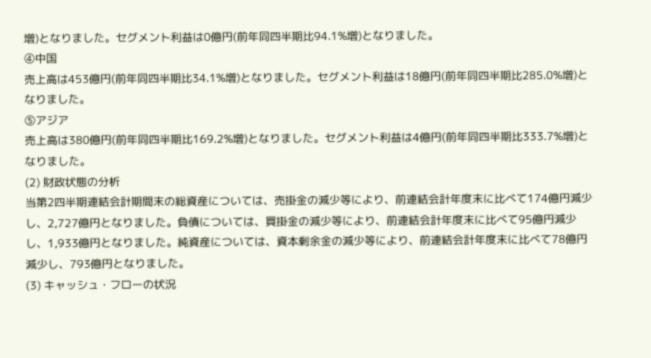増)となりました。セグメント利益は0億円(前年同四半期比94.1%増)となりました。
④中国
売上高は453億円(前年同四半期比34.1%増)となりました。セグメント利益は18億円(前年同四半期比285.0%増)となりました。
⑤アジア
売上高は380億円(前年同四半期比169.2%増)となりました。セグメント利益は4億円(前年同四半期比333.7%増)となりました。
(2) 財政状態の分析
当第2四半期連結会計期間末の総資産については、売掛金の減少等により、前連結会計年度末に比べて174億円減少し、2,727億円となりました。負債については、買掛金の減少等により、前連結会計年度末に比べて95億円減少し、1,933億円となりました。純資産については、資本剰余金の減少等により、前連結会計年度末に比べて78億円減少し、793億円となりました。
(3) キャッシュ・フローの状況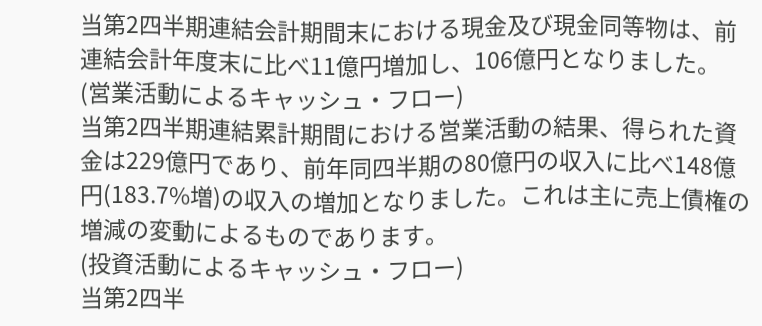当第2四半期連結会計期間末における現金及び現金同等物は、前連結会計年度末に比べ11億円増加し、106億円となりました。
(営業活動によるキャッシュ・フロー)
当第2四半期連結累計期間における営業活動の結果、得られた資金は229億円であり、前年同四半期の80億円の収入に比べ148億円(183.7%増)の収入の増加となりました。これは主に売上債権の増減の変動によるものであります。
(投資活動によるキャッシュ・フロー)
当第2四半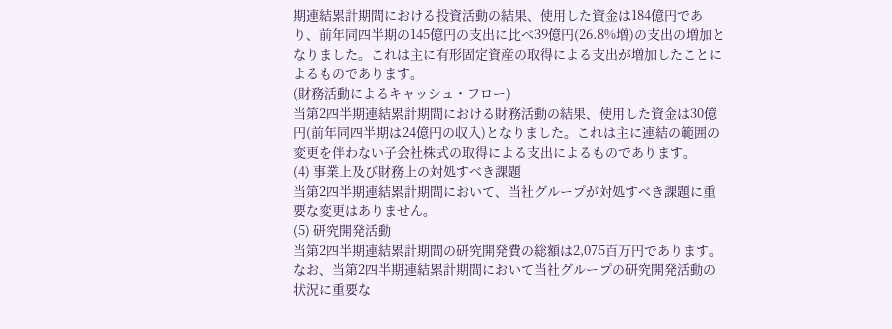期連結累計期間における投資活動の結果、使用した資金は184億円であり、前年同四半期の145億円の支出に比べ39億円(26.8%増)の支出の増加となりました。これは主に有形固定資産の取得による支出が増加したことによるものであります。
(財務活動によるキャッシュ・フロー)
当第2四半期連結累計期間における財務活動の結果、使用した資金は30億円(前年同四半期は24億円の収入)となりました。これは主に連結の範囲の変更を伴わない子会社株式の取得による支出によるものであります。
(4) 事業上及び財務上の対処すべき課題
当第2四半期連結累計期間において、当社グループが対処すべき課題に重要な変更はありません。
(5) 研究開発活動
当第2四半期連結累計期間の研究開発費の総額は2,075百万円であります。
なお、当第2四半期連結累計期間において当社グループの研究開発活動の状況に重要な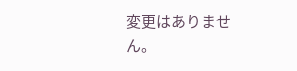変更はありません。